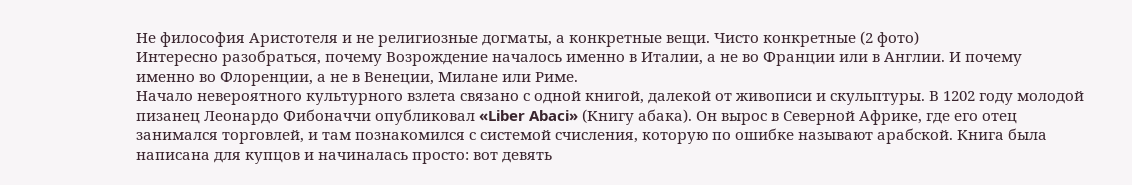Не философия Аристотеля и не религиозные догматы, а конкретные вещи. Чисто конкретные (2 фото)
Интересно разобраться, почему Возрождение началось именно в Италии, а не во Франции или в Англии. И почему именно во Флоренции, а не в Венеции, Милане или Риме.
Начало невероятного культурного взлета связано с одной книгой, далекой от живописи и скульптуры. В 1202 году молодой пизанец Леонардо Фибоначчи опубликовал «Liber Abaci» (Книгу абака). Он вырос в Северной Африке, где его отец занимался торговлей, и там познакомился с системой счисления, которую по ошибке называют арабской. Книга была написана для купцов и начиналась просто: вот девять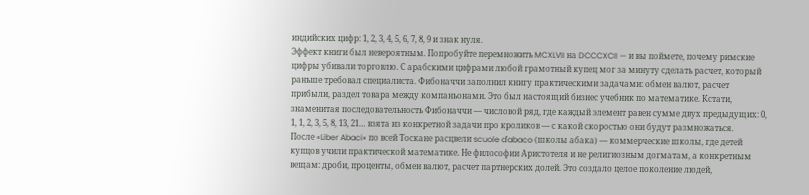индийских цифр: 1, 2, 3, 4, 5, 6, 7, 8, 9 и знак нуля.
Эффект книги был невероятным. Попробуйте перемножить MCXLVII на DCCCXCII — и вы поймете, почему римские цифры убивали торговлю. С арабскими цифрами любой грамотный купец мог за минуту сделать расчет, который раньше требовал специалиста. Фибоначчи заполнил книгу практическими задачами: обмен валют, расчет прибыли, раздел товара между компаньонами. Это был настоящий бизнес учебник по математике. Кстати, знаменитая последовательность Фибоначчи — числовой ряд, где каждый элемент равен сумме двух предыдущих: 0, 1, 1, 2, 3, 5, 8, 13, 21… взята из конкретной задачи про кроликов — с какой скоростью они будут размножаться.
После «Liber Abaci» по всей Тоскане расцвели scuole d'abaco (школы абака) — коммерческие школы, где детей купцов учили практической математике. Не философии Аристотеля и не религиозным догматам, а конкретным вещам: дроби, проценты, обмен валют, расчет партнерских долей. Это создало целое поколение людей,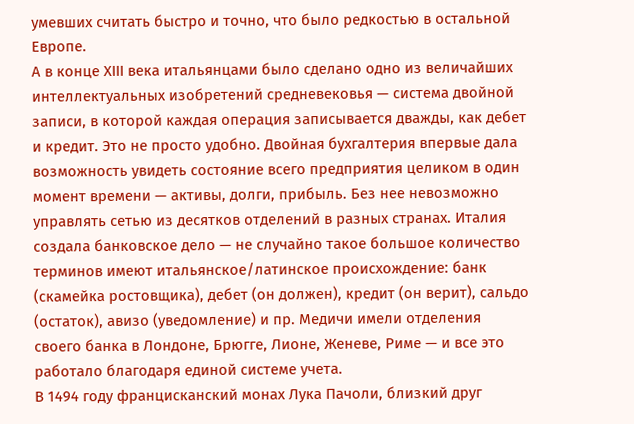умевших считать быстро и точно, что было редкостью в остальной Европе.
А в конце XIII века итальянцами было сделано одно из величайших интеллектуальных изобретений средневековья — система двойной записи, в которой каждая операция записывается дважды, как дебет и кредит. Это не просто удобно. Двойная бухгалтерия впервые дала возможность увидеть состояние всего предприятия целиком в один момент времени — активы, долги, прибыль. Без нее невозможно управлять сетью из десятков отделений в разных странах. Италия создала банковское дело — не случайно такое большое количество терминов имеют итальянское/латинское происхождение: банк (скамейка ростовщика), дебет (он должен), кредит (он верит), сальдо (остаток), авизо (уведомление) и пр. Медичи имели отделения своего банка в Лондоне, Брюгге, Лионе, Женеве, Риме — и все это работало благодаря единой системе учета.
В 1494 году францисканский монах Лука Пачоли, близкий друг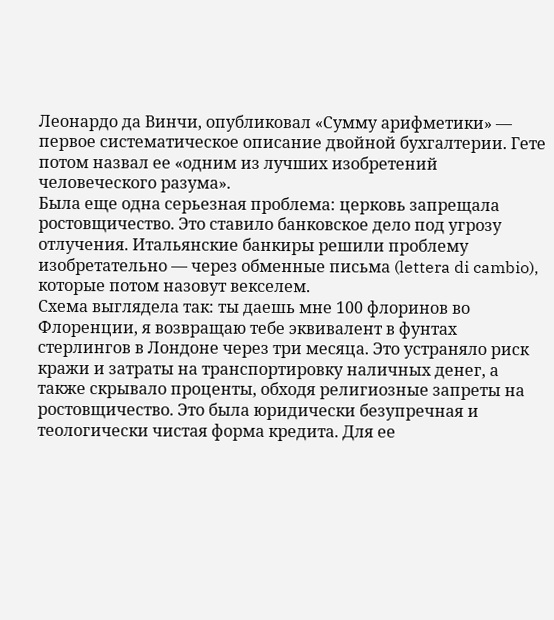Леонардо да Винчи, опубликовал «Сумму арифметики» — первое систематическое описание двойной бухгалтерии. Гете потом назвал ее «одним из лучших изобретений человеческого разума».
Была еще одна серьезная проблема: церковь запрещала ростовщичество. Это ставило банковское дело под угрозу отлучения. Итальянские банкиры решили проблему изобретательно — через обменные письма (lettera di cambio), которые потом назовут векселем.
Схема выглядела так: ты даешь мне 100 флоринов во Флоренции, я возвращаю тебе эквивалент в фунтах стерлингов в Лондоне через три месяца. Это устраняло риск кражи и затраты на транспортировку наличных денег, а также скрывало проценты, обходя религиозные запреты на ростовщичество. Это была юридически безупречная и теологически чистая форма кредита. Для ее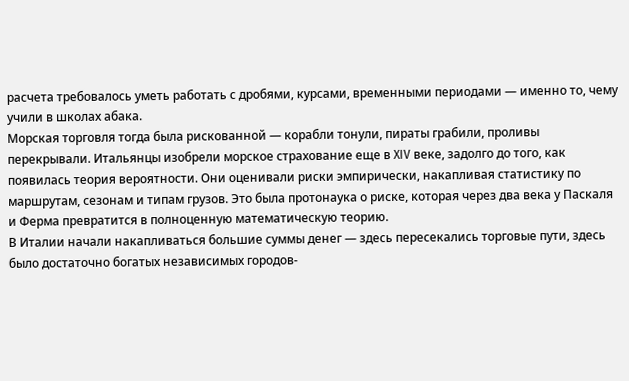расчета требовалось уметь работать с дробями, курсами, временными периодами — именно то, чему учили в школах абака.
Морская торговля тогда была рискованной — корабли тонули, пираты грабили, проливы перекрывали. Итальянцы изобрели морское страхование еще в XIV веке, задолго до того, как появилась теория вероятности. Они оценивали риски эмпирически, накапливая статистику по маршрутам, сезонам и типам грузов. Это была протонаука о риске, которая через два века у Паскаля и Ферма превратится в полноценную математическую теорию.
В Италии начали накапливаться большие суммы денег — здесь пересекались торговые пути, здесь было достаточно богатых независимых городов-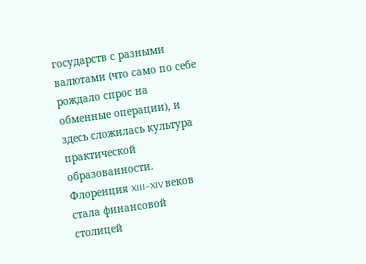государств с разными валютами (что само по себе рождало спрос на обменные операции), и здесь сложилась культура практической образованности.
Флоренция XIII–XIV веков стала финансовой столицей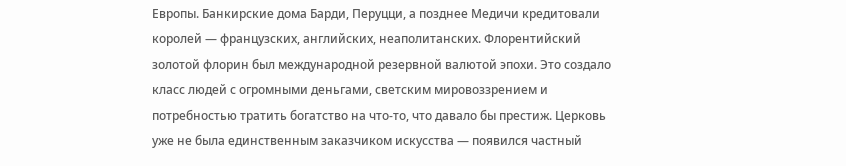Европы. Банкирские дома Барди, Перуцци, а позднее Медичи кредитовали королей — французских, английских, неаполитанских. Флорентийский золотой флорин был международной резервной валютой эпохи. Это создало класс людей с огромными деньгами, светским мировоззрением и потребностью тратить богатство на что-то, что давало бы престиж. Церковь уже не была единственным заказчиком искусства — появился частный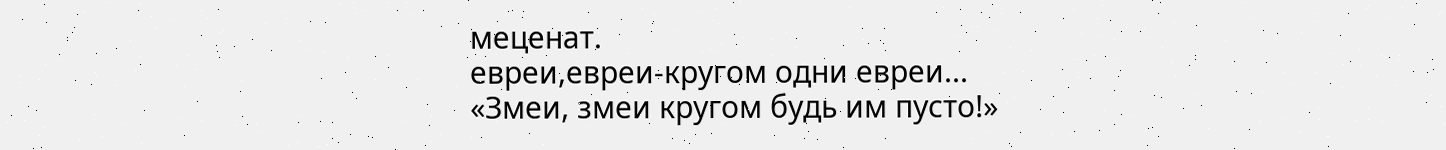меценат.
евреи,евреи-кругом одни евреи...
«Змеи, змеи кругом будь им пусто!»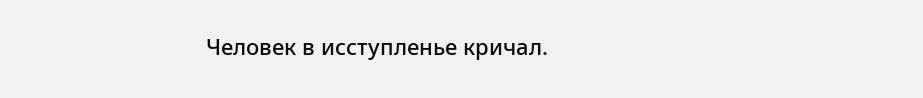Человек в исступленье кричал.